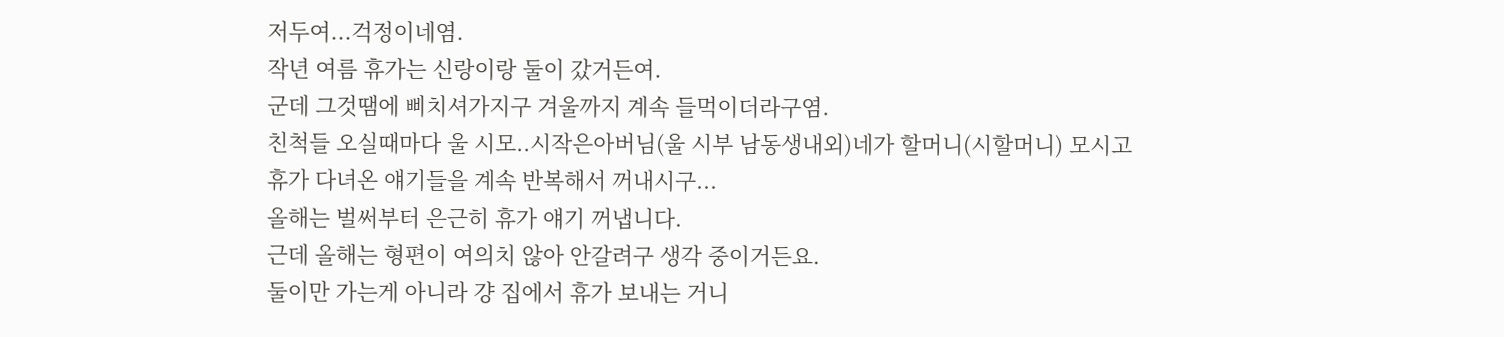저두여...걱정이네염.
작년 여름 휴가는 신랑이랑 둘이 갔거든여.
군데 그것땜에 삐치셔가지구 겨울까지 계속 들먹이더라구염.
친척들 오실때마다 울 시모..시작은아버님(울 시부 남동생내외)네가 할머니(시할머니) 모시고
휴가 다녀온 얘기들을 계속 반복해서 꺼내시구...
올해는 벌써부터 은근히 휴가 얘기 꺼냅니다.
근데 올해는 형편이 여의치 않아 안갈려구 생각 중이거든요.
둘이만 가는게 아니라 걍 집에서 휴가 보내는 거니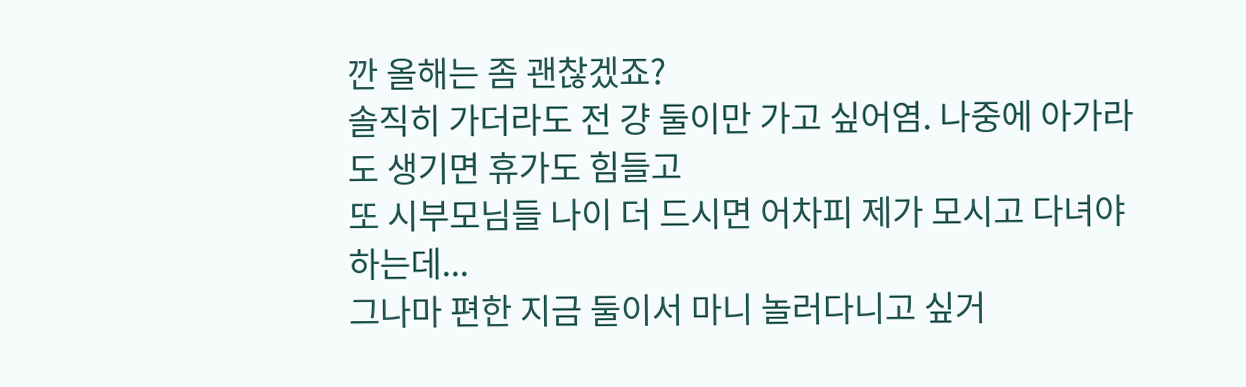깐 올해는 좀 괜찮겠죠?
솔직히 가더라도 전 걍 둘이만 가고 싶어염. 나중에 아가라도 생기면 휴가도 힘들고
또 시부모님들 나이 더 드시면 어차피 제가 모시고 다녀야 하는데...
그나마 편한 지금 둘이서 마니 놀러다니고 싶거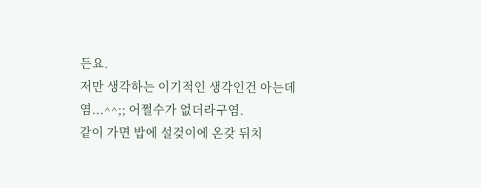든요.
저만 생각하는 이기적인 생각인건 아는데염...^^;; 어쩔수가 없더라구염.
같이 가면 밥에 설겆이에 온갖 뒤치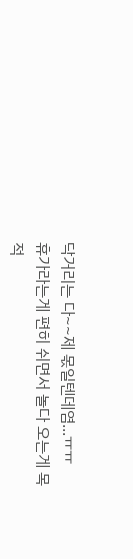닥거리는 다~~제 몫일텐데염...ㅠㅠ
휴가라는게 편히 쉬면서 놀다 오는게 목적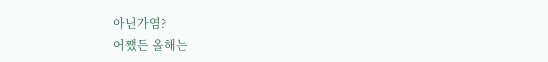아닌가염?
어쨌든 올해는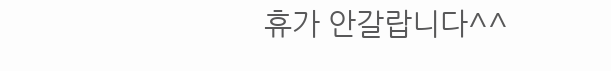휴가 안갈랍니다^^